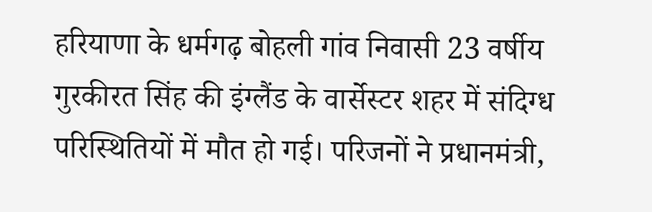हरियाणा के धर्मगढ़ बोहली गांव निवासी 23 वर्षीय गुरकीरत सिंह की इंग्लैंड के वार्सेस्टर शहर में संदिग्ध परिस्थितियों में मौत हो गई। परिजनों ने प्रधानमंत्री,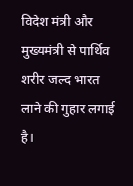विदेश मंत्री और मुख्यमंत्री से पार्थिव शरीर जल्द भारत लाने की गुहार लगाई है।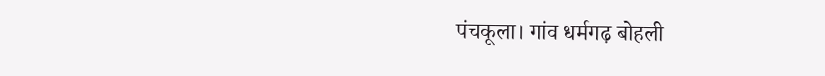पंचकूला। गांव धर्मगढ़ बोहली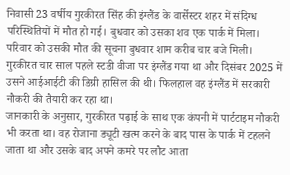निवासी 23 वर्षीय गुरकीरत सिंह की इंग्लैंड के वार्सेस्टर शहर में संदिग्ध परिस्थितियों में मौत हो गई। बुधवार को उसका शव एक पार्क में मिला। परिवार को उसकी मौत की सूचना बुधवार शाम करीब चार बजे मिली। गुरकीरत चार साल पहले स्टडी वीजा पर इंग्लैंड गया था और दिसंबर 2025 में उसने आईआईटी की डिग्री हासिल की थी। फिलहाल वह इंग्लैंड में सरकारी नौकरी की तैयारी कर रहा था।
जानकारी के अनुसार, गुरकीरत पढ़ाई के साथ एक कंपनी में पार्टटाइम नौकरी भी करता था। वह रोजाना ड्यूटी खत्म करने के बाद पास के पार्क में टहलने जाता था और उसके बाद अपने कमरे पर लौट आता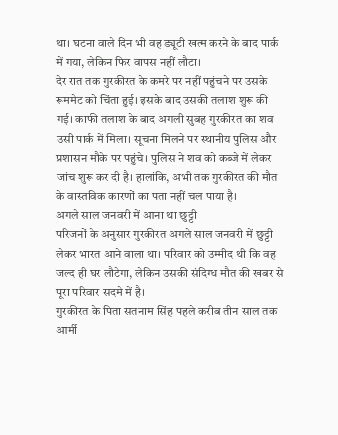था। घटना वाले दिन भी वह ड्यूटी खत्म करने के बाद पार्क में गया, लेकिन फिर वापस नहीं लौटा।
देर रात तक गुरकीरत के कमरे पर नहीं पहुंचने पर उसके रूममेट को चिंता हुई। इसके बाद उसकी तलाश शुरू की गई। काफी तलाश के बाद अगली सुबह गुरकीरत का शव उसी पार्क में मिला। सूचना मिलने पर स्थानीय पुलिस और प्रशासन मौके पर पहुंचे। पुलिस ने शव को कब्जे में लेकर जांच शुरू कर दी है। हालांकि, अभी तक गुरकीरत की मौत के वास्तविक कारणों का पता नहीं चल पाया है।
अगले साल जनवरी में आना था छुट्टी
परिजनों के अनुसार गुरकीरत अगले साल जनवरी में छुट्टी लेकर भारत आने वाला था। परिवार को उम्मीद थी कि वह जल्द ही घर लौटेगा, लेकिन उसकी संदिग्ध मौत की खबर से पूरा परिवार सदमे में है।
गुरकीरत के पिता सतनाम सिंह पहले करीब तीन साल तक आर्मी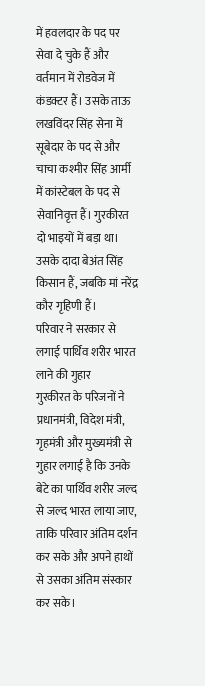में हवलदार के पद पर सेवा दे चुके हैं और वर्तमान में रोडवेज में कंडक्टर हैं। उसके ताऊ लखविंदर सिंह सेना में सूबेदार के पद से और चाचा कश्मीर सिंह आर्मी में कांस्टेबल के पद से सेवानिवृत्त हैं। गुरकीरत दो भाइयों में बड़ा था। उसके दादा बेअंत सिंह किसान हैं, जबकि मां नरेंद्र कौर गृहिणी हैं।
परिवार ने सरकार से लगाई पार्थिव शरीर भारत लाने की गुहार
गुरकीरत के परिजनों ने प्रधानमंत्री, विदेश मंत्री, गृहमंत्री और मुख्यमंत्री से गुहार लगाई है कि उनके बेटे का पार्थिव शरीर जल्द से जल्द भारत लाया जाए, ताकि परिवार अंतिम दर्शन कर सके और अपने हाथों से उसका अंतिम संस्कार कर सके।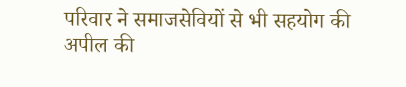परिवार ने समाजसेवियों से भी सहयोग की अपील की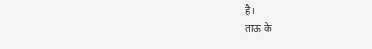है।
ताऊ के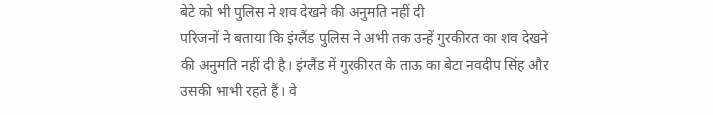बेटे को भी पुलिस ने शव देखने की अनुमति नहीं दी
परिजनों ने बताया कि इंग्लैंड पुलिस ने अभी तक उन्हें गुरकीरत का शव देखने की अनुमति नहीं दी है। इंग्लैंड में गुरकीरत के ताऊ का बेटा नवदीप सिंह और उसकी भाभी रहते हैं। वे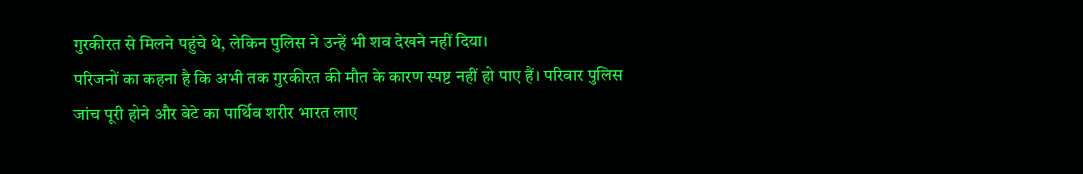गुरकीरत से मिलने पहुंचे थे, लेकिन पुलिस ने उन्हें भी शव देखने नहीं दिया।
परिजनों का कहना है कि अभी तक गुरकीरत की मौत के कारण स्पष्ट नहीं हो पाए हैं। परिवार पुलिस जांच पूरी होने और बेटे का पार्थिव शरीर भारत लाए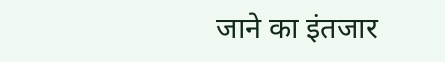जाने का इंतजार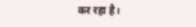कर रहा है।